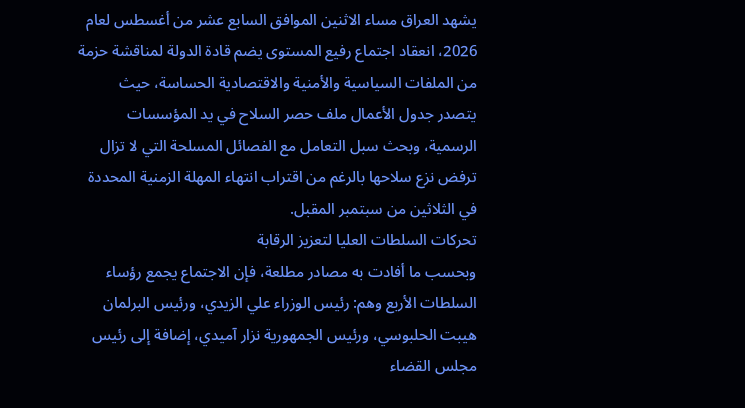يشهد العراق مساء الاثنين الموافق السابع عشر من أغسطس لعام 2026، انعقاد اجتماع رفيع المستوى يضم قادة الدولة لمناقشة حزمة من الملفات السياسية والأمنية والاقتصادية الحساسة، حيث يتصدر جدول الأعمال ملف حصر السلاح في يد المؤسسات الرسمية، وبحث سبل التعامل مع الفصائل المسلحة التي لا تزال ترفض نزع سلاحها بالرغم من اقتراب انتهاء المهلة الزمنية المحددة في الثلاثين من سبتمبر المقبل.
تحركات السلطات العليا لتعزيز الرقابة
وبحسب ما أفادت به مصادر مطلعة، فإن الاجتماع يجمع رؤساء السلطات الأربع وهم: رئيس الوزراء علي الزيدي، ورئيس البرلمان هيبت الحلبوسي، ورئيس الجمهورية نزار آميدي، إضافة إلى رئيس مجلس القضاء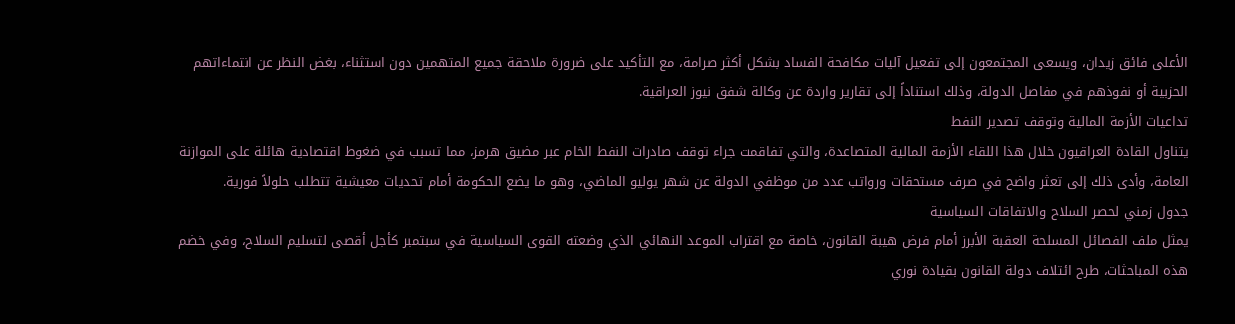الأعلى فائق زيدان، ويسعى المجتمعون إلى تفعيل آليات مكافحة الفساد بشكل أكثر صرامة، مع التأكيد على ضرورة ملاحقة جميع المتهمين دون استثناء، بغض النظر عن انتماءاتهم الحزبية أو نفوذهم في مفاصل الدولة، وذلك استناداً إلى تقارير واردة عن وكالة شفق نيوز العراقية.
تداعيات الأزمة المالية وتوقف تصدير النفط
يتناول القادة العراقيون خلال هذا اللقاء الأزمة المالية المتصاعدة، والتي تفاقمت جراء توقف صادرات النفط الخام عبر مضيق هرمز، مما تسبب في ضغوط اقتصادية هائلة على الموازنة العامة، وأدى ذلك إلى تعثر واضح في صرف مستحقات ورواتب عدد من موظفي الدولة عن شهر يوليو الماضي، وهو ما يضع الحكومة أمام تحديات معيشية تتطلب حلولاً فورية.
جدول زمني لحصر السلاح والاتفاقات السياسية
يمثل ملف الفصائل المسلحة العقبة الأبرز أمام فرض هيبة القانون، خاصة مع اقتراب الموعد النهائي الذي وضعته القوى السياسية في سبتمبر كأجل أقصى لتسليم السلاح، وفي خضم هذه المباحثات، طرح ائتلاف دولة القانون بقيادة نوري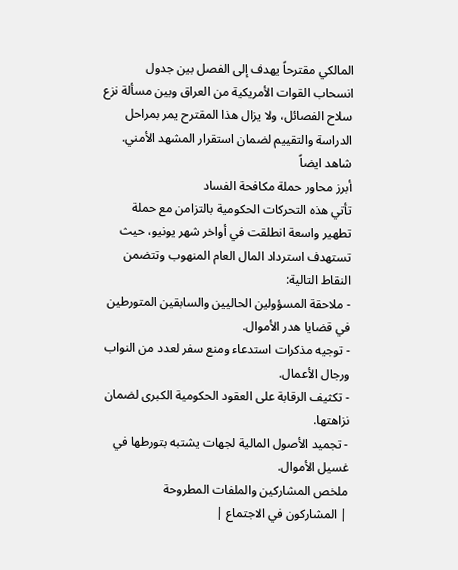المالكي مقترحاً يهدف إلى الفصل بين جدول انسحاب القوات الأمريكية من العراق وبين مسألة نزع سلاح الفصائل، ولا يزال هذا المقترح يمر بمراحل الدراسة والتقييم لضمان استقرار المشهد الأمني.
شاهد ايضاً
أبرز محاور حملة مكافحة الفساد
تأتي هذه التحركات الحكومية بالتزامن مع حملة تطهير واسعة انطلقت في أواخر شهر يونيو، حيث تستهدف استرداد المال العام المنهوب وتتضمن النقاط التالية:
- ملاحقة المسؤولين الحاليين والسابقين المتورطين في قضايا هدر الأموال.
- توجيه مذكرات استدعاء ومنع سفر لعدد من النواب ورجال الأعمال.
- تكثيف الرقابة على العقود الحكومية الكبرى لضمان نزاهتها.
- تجميد الأصول المالية لجهات يشتبه بتورطها في غسيل الأموال.
ملخص المشاركين والملفات المطروحة
| المشاركون في الاجتماع |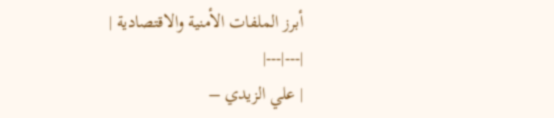أبرز الملفات الأمنية والاقتصادية |
|---|---|
| علي الزيدي –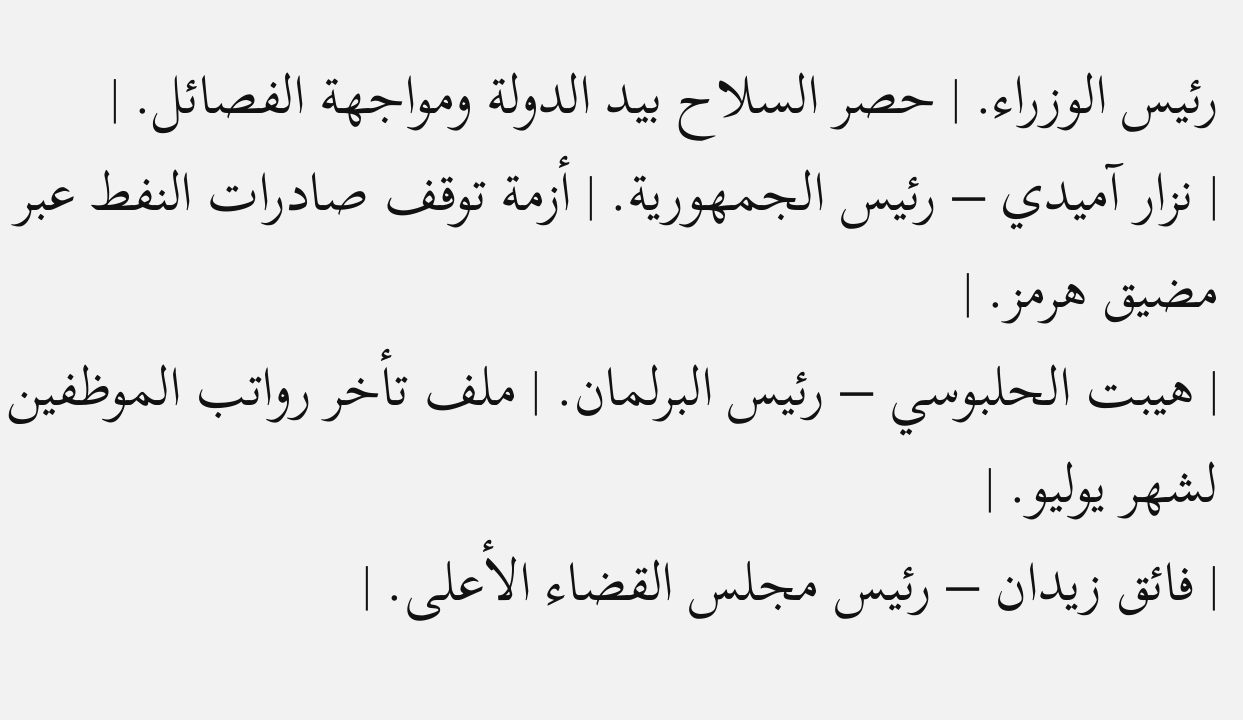رئيس الوزراء. | حصر السلاح بيد الدولة ومواجهة الفصائل. |
| نزار آميدي – رئيس الجمهورية. | أزمة توقف صادرات النفط عبر مضيق هرمز. |
| هيبت الحلبوسي – رئيس البرلمان. | ملف تأخر رواتب الموظفين لشهر يوليو. |
| فائق زيدان – رئيس مجلس القضاء الأعلى. |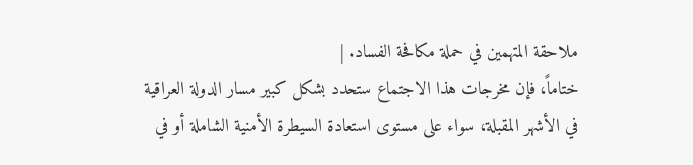ملاحقة المتهمين في حملة مكافحة الفساد. |
ختاماً، فإن مخرجات هذا الاجتماع ستحدد بشكل كبير مسار الدولة العراقية في الأشهر المقبلة، سواء على مستوى استعادة السيطرة الأمنية الشاملة أو في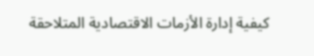كيفية إدارة الأزمات الاقتصادية المتلاحقة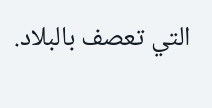التي تعصف بالبلاد.